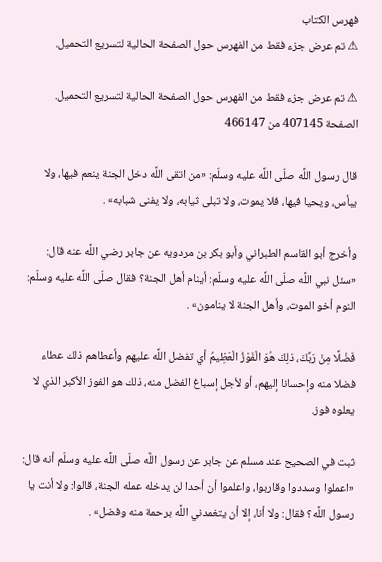فهرس الكتاب
⚠ تم عرض جزء فقط من الفهرس حول الصفحة الحالية لتسريع التحميل.

⚠ تم عرض جزء فقط من الفهرس حول الصفحة الحالية لتسريع التحميل.
الصفحة 407145 من 466147

قال رسول اللَّه صلّى اللَّه عليه وسلّم: «من اتقى اللَّه دخل الجنة ينعم فيها، ولا يبأس، ويحيا فيها، فلا يموت، ولا تبلى ثيابه، ولا يفنى شبابه» .

وأخرج أبو القاسم الطبراني وأبو بكر بن مردويه عن جابر رضي اللَّه عنه قال: «سئل نبي اللَّه صلّى اللَّه عليه وسلّم: أينام أهل الجنة؟ فقال صلّى اللَّه عليه وسلّم: النوم أخو الموت، وأهل الجنة لا ينامون» .

فَضْلًا مِنْ رَبِّكَ، ذلِكَ هُوَ الْفَوْزُ الْعَظِيمُ أي تفضل اللَّه عليهم وأعطاهم ذلك عطاء فضلا منه وإحسانا إليهم، أو لأجل إسباغ الفضل منه، ذلك هو الفوز الأكبر الذي لا يعلوه فوز.

ثبت في الصحيح عند مسلم عن جابر عن رسول اللَّه صلّى اللَّه عليه وسلّم أنه قال: «اعملوا وسددوا وقاربوا، واعلموا أن أحدا لن يدخله عمله الجنة، قالوا: ولا أنت يا رسول اللَّه؟ فقال: ولا أنا، إلا أن يتغمدني اللَّه برحمة منه وفضل» .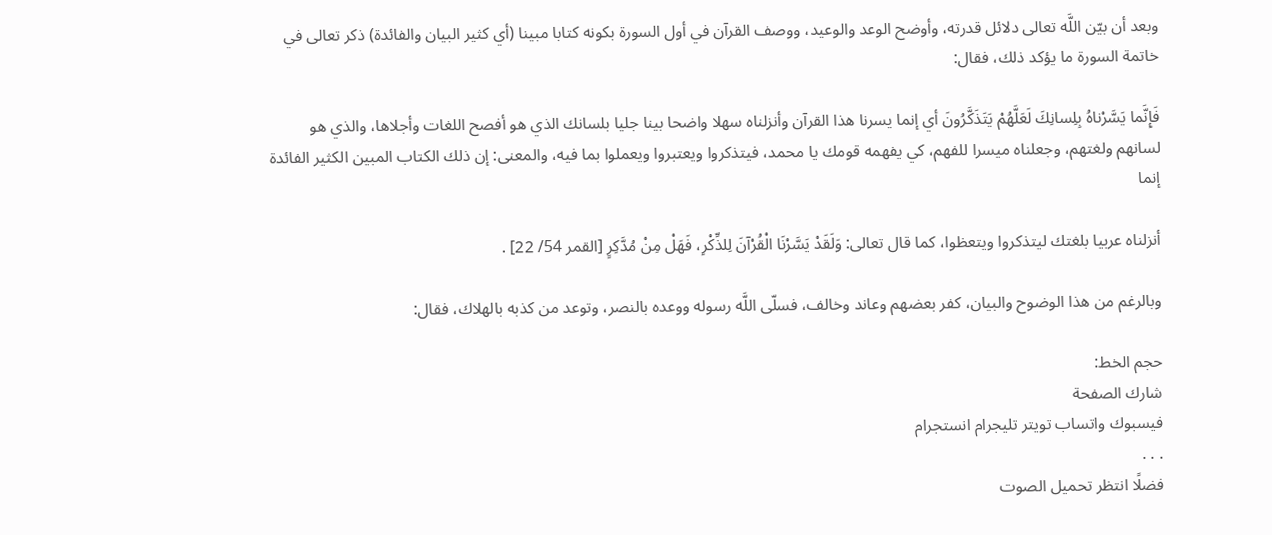وبعد أن بيّن اللَّه تعالى دلائل قدرته، وأوضح الوعد والوعيد، ووصف القرآن في أول السورة بكونه كتابا مبينا (أي كثير البيان والفائدة) ذكر تعالى في خاتمة السورة ما يؤكد ذلك، فقال:

فَإِنَّما يَسَّرْناهُ بِلِسانِكَ لَعَلَّهُمْ يَتَذَكَّرُونَ أي إنما يسرنا هذا القرآن وأنزلناه سهلا واضحا بينا جليا بلسانك الذي هو أفصح اللغات وأجلاها، والذي هو لسانهم ولغتهم، وجعلناه ميسرا للفهم، كي يفهمه قومك يا محمد، فيتذكروا ويعتبروا ويعملوا بما فيه، والمعنى: إن ذلك الكتاب المبين الكثير الفائدة إنما

أنزلناه عربيا بلغتك ليتذكروا ويتعظوا، كما قال تعالى: وَلَقَدْ يَسَّرْنَا الْقُرْآنَ لِلذِّكْرِ، فَهَلْ مِنْ مُدَّكِرٍ [القمر 54/ 22] .

وبالرغم من هذا الوضوح والبيان، كفر بعضهم وعاند وخالف، فسلّى اللَّه رسوله ووعده بالنصر، وتوعد من كذبه بالهلاك، فقال:

حجم الخط:
شارك الصفحة
فيسبوك واتساب تويتر تليجرام انستجرام
. . .
فضلًا انتظر تحميل الصوت